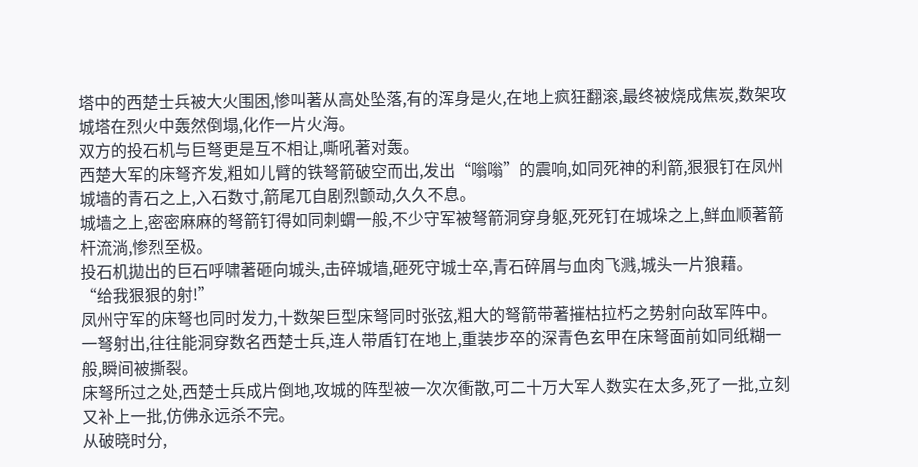塔中的西楚士兵被大火围困,惨叫著从高处坠落,有的浑身是火,在地上疯狂翻滚,最终被烧成焦炭,数架攻城塔在烈火中轰然倒塌,化作一片火海。
双方的投石机与巨弩更是互不相让,嘶吼著对轰。
西楚大军的床弩齐发,粗如儿臂的铁弩箭破空而出,发出“嗡嗡”的震响,如同死神的利箭,狠狠钉在凤州城墙的青石之上,入石数寸,箭尾兀自剧烈颤动,久久不息。
城墙之上,密密麻麻的弩箭钉得如同刺蝟一般,不少守军被弩箭洞穿身躯,死死钉在城垛之上,鲜血顺著箭杆流淌,惨烈至极。
投石机拋出的巨石呼啸著砸向城头,击碎城墙,砸死守城士卒,青石碎屑与血肉飞溅,城头一片狼藉。
“给我狠狠的射!”
凤州守军的床弩也同时发力,十数架巨型床弩同时张弦,粗大的弩箭带著摧枯拉朽之势射向敌军阵中。
一弩射出,往往能洞穿数名西楚士兵,连人带盾钉在地上,重装步卒的深青色玄甲在床弩面前如同纸糊一般,瞬间被撕裂。
床弩所过之处,西楚士兵成片倒地,攻城的阵型被一次次衝散,可二十万大军人数实在太多,死了一批,立刻又补上一批,仿佛永远杀不完。
从破晓时分,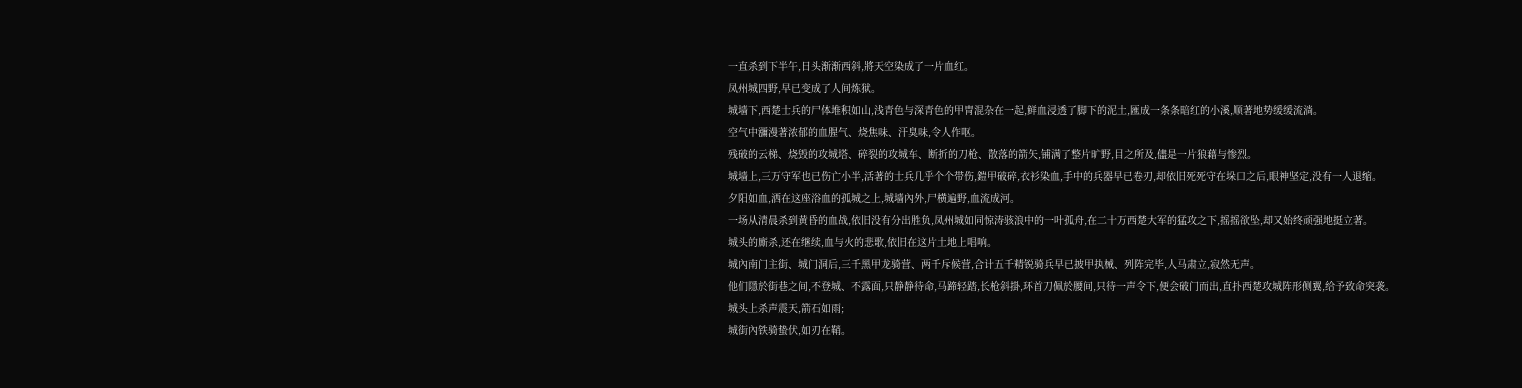一直杀到下半午,日头渐渐西斜,將天空染成了一片血红。
凤州城四野,早已变成了人间炼狱。
城墙下,西楚士兵的尸体堆积如山,浅青色与深青色的甲冑混杂在一起,鲜血浸透了脚下的泥土,匯成一条条暗红的小溪,顺著地势缓缓流淌。
空气中瀰漫著浓郁的血腥气、烧焦味、汗臭味,令人作呕。
残破的云梯、烧毁的攻城塔、碎裂的攻城车、断折的刀枪、散落的箭矢,铺满了整片旷野,目之所及,儘是一片狼藉与惨烈。
城墙上,三万守军也已伤亡小半,活著的士兵几乎个个带伤,鎧甲破碎,衣衫染血,手中的兵器早已卷刃,却依旧死死守在垛口之后,眼神坚定,没有一人退缩。
夕阳如血,洒在这座浴血的孤城之上,城墙內外,尸横遍野,血流成河。
一场从清晨杀到黄昏的血战,依旧没有分出胜负,凤州城如同惊涛骇浪中的一叶孤舟,在二十万西楚大军的猛攻之下,摇摇欲坠,却又始终顽强地挺立著。
城头的廝杀,还在继续,血与火的悲歌,依旧在这片土地上唱响。
城內南门主街、城门洞后,三千黑甲龙骑营、两千斥候营,合计五千精锐骑兵早已披甲执械、列阵完毕,人马肃立,寂然无声。
他们隱於街巷之间,不登城、不露面,只静静待命,马蹄轻踏,长枪斜掛,环首刀佩於腰间,只待一声令下,便会破门而出,直扑西楚攻城阵形侧翼,给予致命突袭。
城头上杀声震天,箭石如雨;
城街內铁骑蛰伏,如刃在鞘。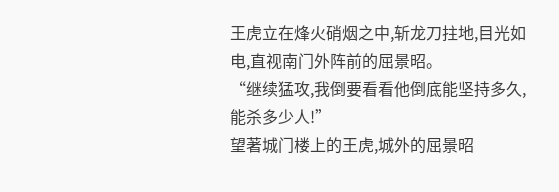王虎立在烽火硝烟之中,斩龙刀拄地,目光如电,直视南门外阵前的屈景昭。
“继续猛攻,我倒要看看他倒底能坚持多久,能杀多少人!”
望著城门楼上的王虎,城外的屈景昭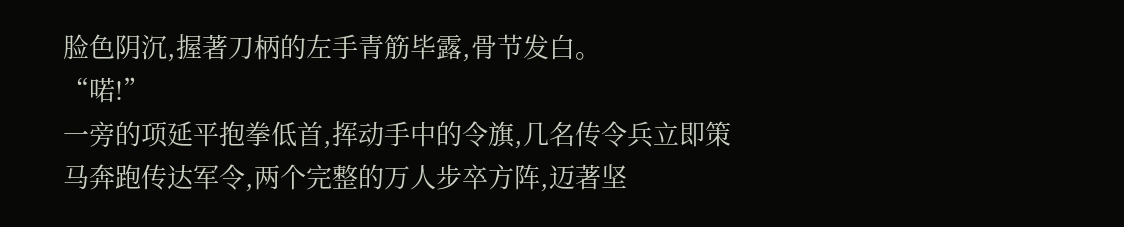脸色阴沉,握著刀柄的左手青筋毕露,骨节发白。
“喏!”
一旁的项延平抱拳低首,挥动手中的令旗,几名传令兵立即策马奔跑传达军令,两个完整的万人步卒方阵,迈著坚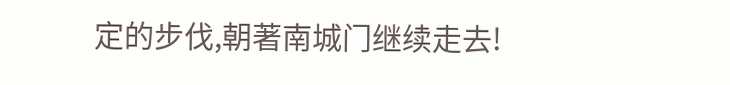定的步伐,朝著南城门继续走去!